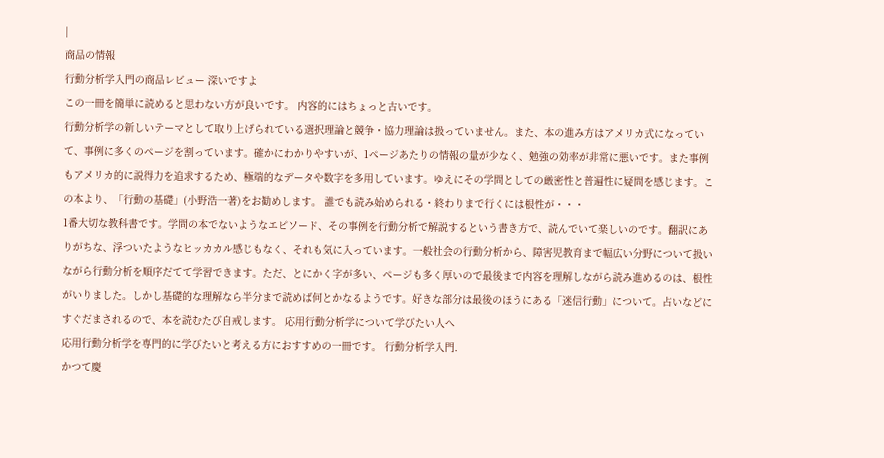|
商品の情報
行動分析学入門の商品レビュー 深いですよ
この一冊を簡単に読めると思わない方が良いです。 内容的にはちょっと古いです。
行動分析学の新しいテーマとして取り上げられている選択理論と競争・協力理論は扱っていません。また、本の進み方はアメリカ式になっていて、事例に多くのページを割っています。確かにわかりやすいが、1ページあたりの情報の量が少なく、勉強の効率が非常に悪いです。また事例もアメリカ的に説得力を追求するため、極端的なデータや数字を多用しています。ゆえにその学問としての厳密性と普遍性に疑問を感じます。この本より、「行動の基礎」(小野浩一著)をお勧めします。 誰でも読み始められる・終わりまで行くには根性が・・・
1番大切な教科書です。学問の本でないようなエピソード、その事例を行動分析で解説するという書き方で、読んでいて楽しいのです。翻訳にありがちな、浮ついたようなヒッカカル感じもなく、それも気に入っています。一般社会の行動分析から、障害児教育まで幅広い分野について扱いながら行動分析を順序だてて学習できます。ただ、とにかく字が多い、ページも多く厚いので最後まで内容を理解しながら読み進めるのは、根性がいりました。しかし基礎的な理解なら半分まで読めば何とかなるようです。好きな部分は最後のほうにある「迷信行動」について。占いなどにすぐだまされるので、本を読むたび自戒します。 応用行動分析学について学びたい人へ
応用行動分析学を専門的に学びたいと考える方におすすめの一冊です。 行動分析学入門.
かつて慶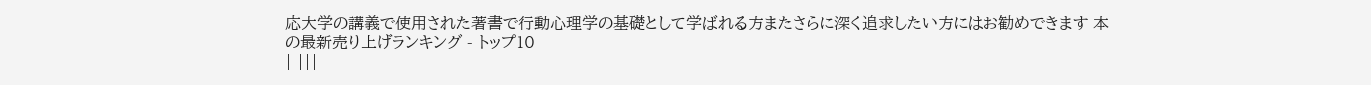応大学の講義で使用された著書で行動心理学の基礎として学ばれる方またさらに深く追求したい方にはお勧めできます 本の最新売り上げランキング - トップ10
| |||